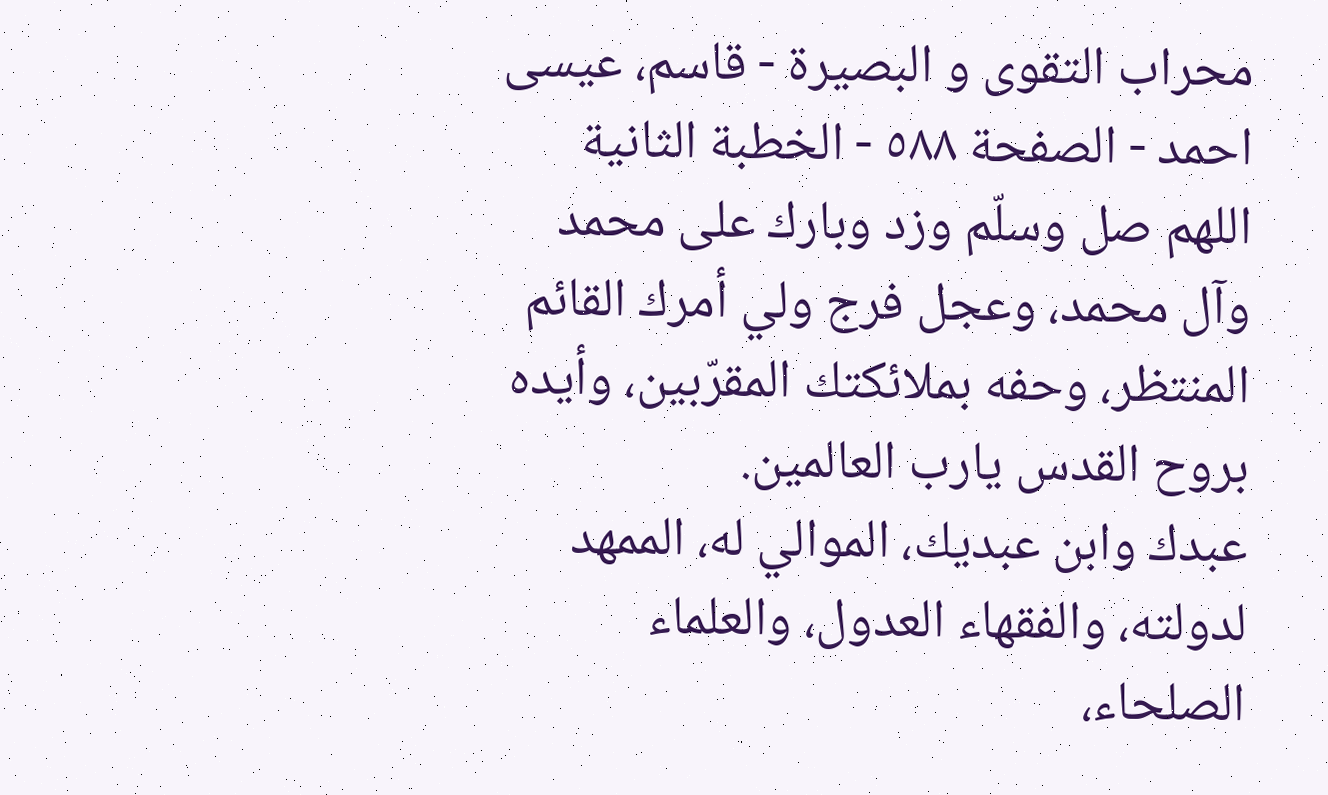محراب التقوى و البصيرة - قاسم، عيسى احمد - الصفحة ٥٨٨ - الخطبة الثانية
اللهم صل وسلّم وزد وبارك على محمد وآل محمد، وعجل فرج ولي أمرك القائم المنتظر، وحفه بملائكتك المقرّبين، وأيده بروح القدس يارب العالمين.
عبدك وابن عبديك، الموالي له، الممهد لدولته، والفقهاء العدول، والعلماء الصلحاء،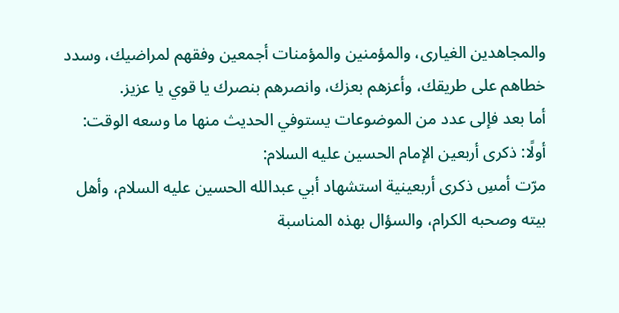والمجاهدين الغيارى، والمؤمنين والمؤمنات أجمعين وفقهم لمراضيك، وسدد خطاهم على طريقك، وأعزهم بعزك، وانصرهم بنصرك يا قوي يا عزيز.
أما بعد فإلى عدد من الموضوعات يستوفي الحديث منها ما وسعه الوقت:
أولًا: ذكرى أربعين الإمام الحسين عليه السلام:
مرّت أمسِ ذكرى أربعينية استشهاد أبي عبدالله الحسين عليه السلام، وأهل بيته وصحبه الكرام، والسؤال بهذه المناسبة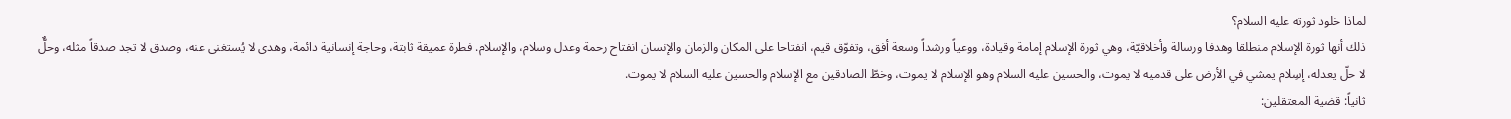لماذا خلود ثورته عليه السلام؟
ذلك أنها ثورة الإسلام منطلقا وهدفا ورسالة وأخلاقيّة، وهي ثورة الإسلام إمامة وقيادة، ووعياً ورشداً وسعة أفق، وتفوّق قيم، انفتاحا على المكان والزمان والإنسان انفتاح رحمة وعدل وسلام، والإسلام. فطرة عميقة ثابتة، وحاجة إنسانية دائمة، وهدى لا يُستغنى عنه، وصدق لا تجد صدقاً مثله، وحلٌّ لا حلّ يعدله، إسِلام يمشي في الأرض على قدميه لا يموت، والحسين عليه السلام وهو الإسلام لا يموت، وخطّ الصادقين مع الإسلام والحسين عليه السلام لا يموت.
ثانياً: قضية المعتقلين: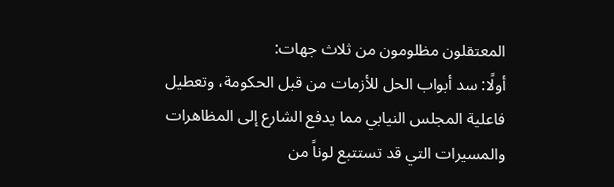المعتقلون مظلومون من ثلاث جهات:
أولًا: سد أبواب الحل للأزمات من قبل الحكومة، وتعطيل فاعلية المجلس النيابي مما يدفع الشارع إلى المظاهرات والمسيرات التي قد تستتبع لوناً من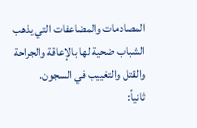المصادمات والمضاعفات التي يذهب الشباب ضحية لها بالإعاقة والجراحة والقتل والتغييب في السجون.
ثانياً: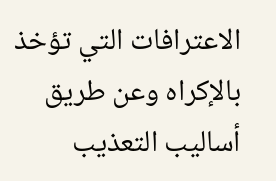الاعترافات التي تؤخذ بالإكراه وعن طريق أساليب التعذيب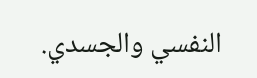النفسي والجسدي.